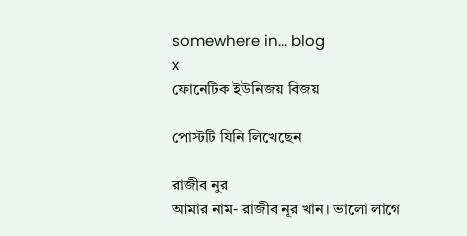somewhere in... blog
x
ফোনেটিক ইউনিজয় বিজয়

পোস্টটি যিনি লিখেছেন

রাজীব নুর
আমার নাম- রাজীব নূর খান। ভালো লাগে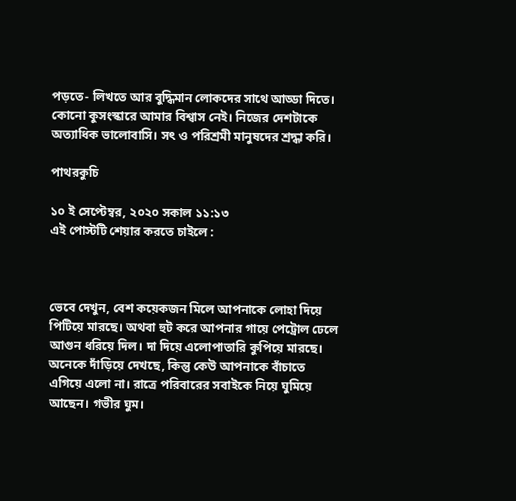পড়তে- লিখতে আর বুদ্ধিমান লোকদের সাথে আড্ডা দিতে। কোনো কুসংস্কারে আমার বিশ্বাস নেই। নিজের দেশটাকে অত্যাধিক ভালোবাসি। সৎ ও পরিশ্রমী মানুষদের শ্রদ্ধা করি।

পাথরকুচি

১০ ই সেপ্টেম্বর, ২০২০ সকাল ১১:১৩
এই পোস্টটি শেয়ার করতে চাইলে :



ভেবে দেখুন, বেশ কয়েকজন মিলে আপনাকে লোহা দিয়ে পিটিয়ে মারছে। অথবা হুট করে আপনার গায়ে পেট্রোল ঢেলে আগুন ধরিয়ে দিল। দা দিয়ে এলোপাতারি কুপিয়ে মারছে। অনেকে দাঁড়িয়ে দেখছে, কিন্তু কেউ আপনাকে বাঁচাতে এগিয়ে এলো না। রাত্রে পরিবারের সবাইকে নিয়ে ঘুমিয়ে আছেন। গভীর ঘুম।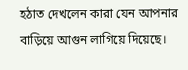হঠাত দেখলেন কারা যেন আপনার বাড়িয়ে আগুন লাগিয়ে দিয়েছে।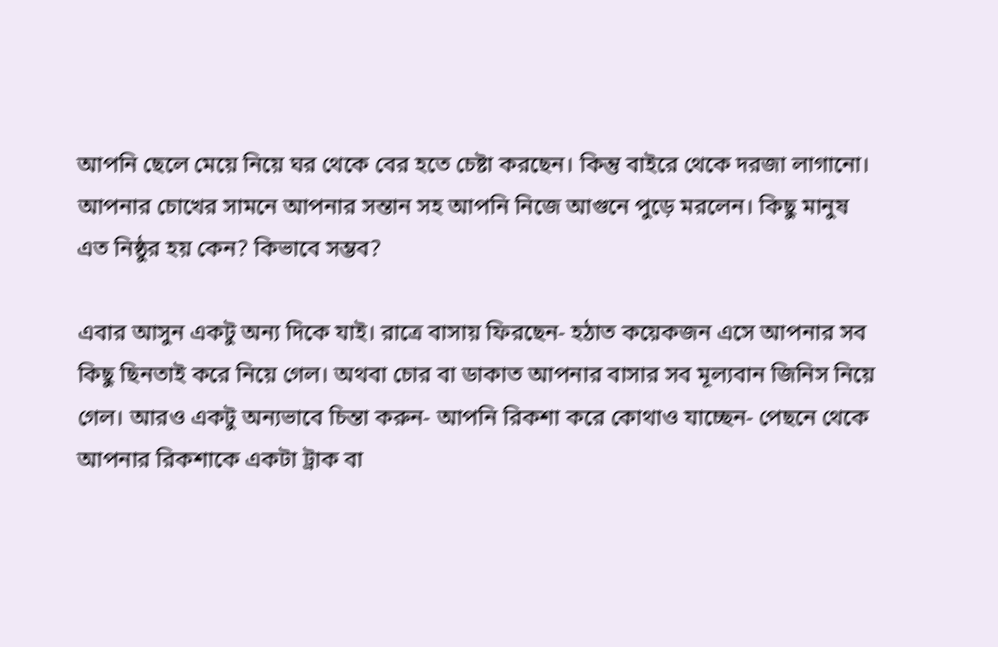আপনি ছেলে মেয়ে নিয়ে ঘর থেকে বের হতে চেষ্টা করছেন। কিন্তু বাইরে থেকে দরজা লাগানো। আপনার চোখের সামনে আপনার সন্তান সহ আপনি নিজে আগুনে পুড়ে মরলেন। কিছু মানুষ এত নিষ্ঠুর হয় কেন? কিভাবে সম্ভব?

এবার আসুন একটু অন্য দিকে যাই। রাত্রে বাসায় ফিরছেন- হঠাত কয়েকজন এসে আপনার সব কিছু ছিনতাই করে নিয়ে গেল। অথবা চোর বা ডাকাত আপনার বাসার সব মূল্যবান জিনিস নিয়ে গেল। আরও একটু অন্যভাবে চিন্তা করুন- আপনি রিকশা করে কোথাও যাচ্ছেন- পেছনে থেকে আপনার রিকশাকে একটা ট্রাক বা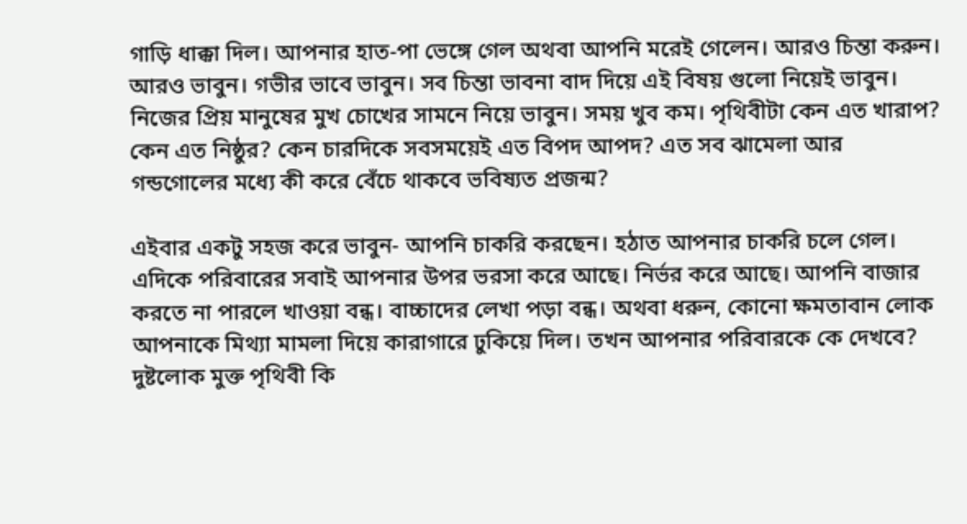গাড়ি ধাক্কা দিল। আপনার হাত-পা ভেঙ্গে গেল অথবা আপনি মরেই গেলেন। আরও চিন্তা করুন। আরও ভাবুন। গভীর ভাবে ভাবুন। সব চিন্তা ভাবনা বাদ দিয়ে এই বিষয় গুলো নিয়েই ভাবুন। নিজের প্রিয় মানুষের মুখ চোখের সামনে নিয়ে ভাবুন। সময় খুব কম। পৃথিবীটা কেন এত খারাপ? কেন এত নিষ্ঠুর? কেন চারদিকে সবসময়েই এত বিপদ আপদ? এত সব ঝামেলা আর গন্ডগোলের মধ্যে কী করে বেঁচে থাকবে ভবিষ্যত প্রজন্ম?

এইবার একটু সহজ করে ভাবুন- আপনি চাকরি করছেন। হঠাত আপনার চাকরি চলে গেল। এদিকে পরিবারের সবাই আপনার উপর ভরসা করে আছে। নির্ভর করে আছে। আপনি বাজার করতে না পারলে খাওয়া বন্ধ। বাচ্চাদের লেখা পড়া বন্ধ। অথবা ধরুন, কোনো ক্ষমতাবান লোক আপনাকে মিথ্যা মামলা দিয়ে কারাগারে ঢুকিয়ে দিল। তখন আপনার পরিবারকে কে দেখবে? দুষ্টলোক মুক্ত পৃথিবী কি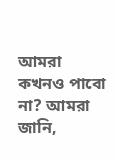আমরা কখনও পাবো না? আমরা জানি,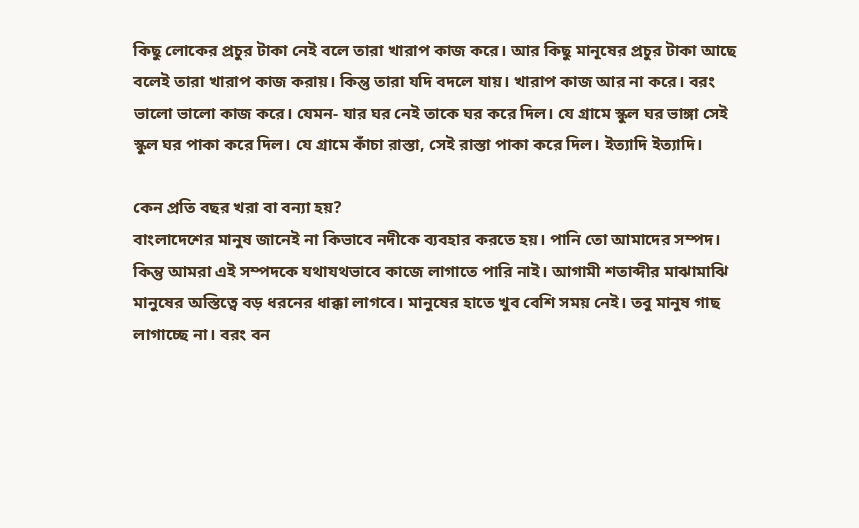কিছু লোকের প্রচুর টাকা নেই বলে তারা খারাপ কাজ করে। আর কিছু মানূষের প্রচুর টাকা আছে বলেই তারা খারাপ কাজ করায়। কিন্তু তারা যদি বদলে যায়। খারাপ কাজ আর না করে। বরং ভালো ভালো কাজ করে। যেমন- যার ঘর নেই তাকে ঘর করে দিল। যে গ্রামে স্কুল ঘর ভাঙ্গা সেই স্কুল ঘর পাকা করে দিল। যে গ্রামে কাঁচা রাস্তা, সেই রাস্তা পাকা করে দিল। ইত্যাদি ইত্যাদি।

কেন প্রতি বছর খরা বা বন্যা হয়?
বাংলাদেশের মানুষ জানেই না কিভাবে নদীকে ব্যবহার করতে হয়। পানি তো আমাদের সম্পদ। কিন্তু আমরা এই সম্পদকে যথাযথভাবে কাজে লাগাতে পারি নাই। আগামী শতাব্দীর মাঝামাঝি মানুষের অস্তিত্বে বড় ধরনের ধাক্কা লাগবে। মানুষের হাতে খুব বেশি সময় নেই। তবু মানুষ গাছ লাগাচ্ছে না। বরং বন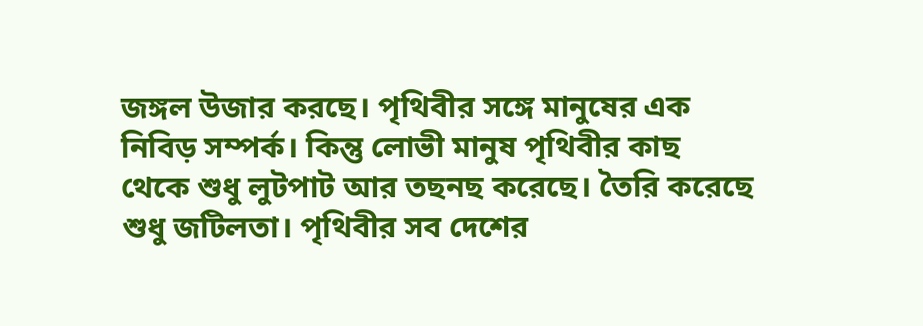জঙ্গল উজার করছে। পৃথিবীর সঙ্গে মানুষের এক নিবিড় সম্পর্ক। কিন্তু লোভী মানুষ পৃথিবীর কাছ থেকে শুধু লুটপাট আর তছনছ করেছে। তৈরি করেছে শুধু জটিলতা। পৃথিবীর সব দেশের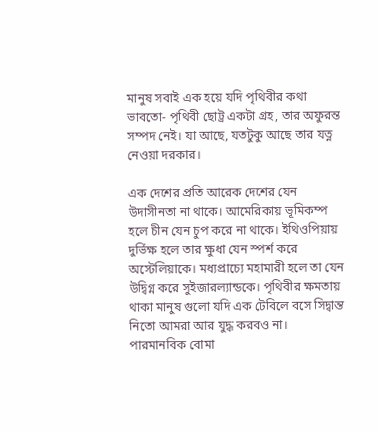মানুষ সবাই এক হয়ে যদি পৃথিবীর কথা ভাবতো- পৃথিবী ছোট্র একটা গ্রহ, তার অফুরন্ত সম্পদ নেই। যা আছে, যতটুকু আছে তার যত্ন নেওয়া দরকার।

এক দেশের প্রতি আরেক দেশের যেন উদাসীনতা না থাকে। আমেরিকায় ভূমিকম্প হলে চীন যেন চুপ করে না থাকে। ইথিওপিয়ায় দুর্ভিক্ষ হলে তার ক্ষুধা যেন স্পর্শ করে অস্টেলিয়াকে। মধ্যপ্রাচ্যে মহামারী হলে তা যেন উদ্বিগ্ন করে সুইজারল্যান্ডকে। পৃথিবীর ক্ষমতায় থাকা মানুষ গুলো যদি এক টেবিলে বসে সিদ্বান্ত নিতো আমরা আর যুদ্ধ করবও না। পারমানবিক বোমা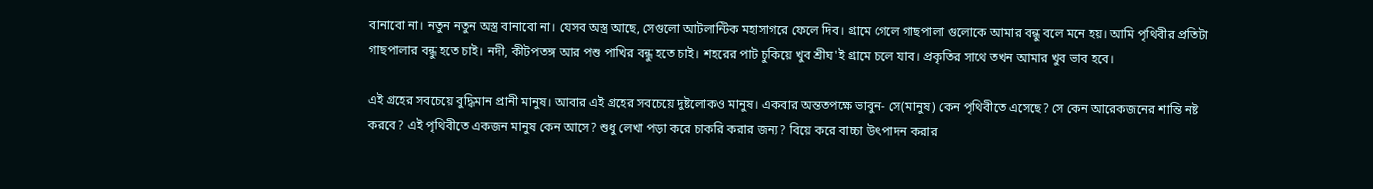বানাবো না। নতুন নতুন অস্ত্র বানাবো না। যেসব অস্ত্র আছে, সেগুলো আটলান্টিক মহাসাগরে ফেলে দিব। গ্রামে গেলে গাছপালা গুলোকে আমার বন্ধু বলে মনে হয়। আমি পৃথিবীর প্রতিটা গাছপালার বন্ধু হতে চাই। নদী, কীটপতঙ্গ আর পশু পাখির বন্ধু হতে চাই। শহরের পাট চুকিয়ে খুব শ্রীঘ'ই গ্রামে চলে যাব। প্রকৃতির সাথে তখন আমার খুব ভাব হবে।

এই গ্রহের সবচেয়ে বুদ্ধিমান প্রানী মানুষ। আবার এই গ্রহের সবচেয়ে দুষ্টলোকও মানুষ। একবার অন্ততপক্ষে ভাবুন- সে(মানুষ) কেন পৃথিবীতে এসেছে? সে কেন আরেকজনের শান্তি নষ্ট করবে? এই পৃথিবীতে একজন মানুষ কেন আসে? শুধু লেখা পড়া করে চাকরি করার জন্য? বিয়ে করে বাচ্চা উৎপাদন করার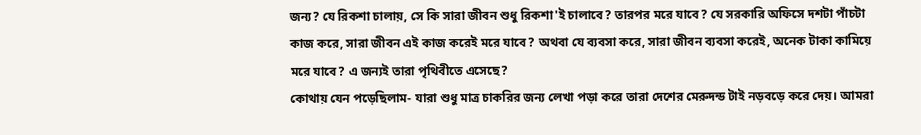জন্য? যে রিকশা চালায়, সে কি সারা জীবন শুধু রিকশা'ই চালাবে? তারপর মরে যাবে? যে সরকারি অফিসে দশটা পাঁচটা কাজ করে, সারা জীবন এই কাজ করেই মরে যাবে? অথবা যে ব্যবসা করে, সারা জীবন ব্যবসা করেই, অনেক টাকা কামিয়ে মরে যাবে? এ জন্যই তারা পৃথিবীতে এসেছে?
কোথায় যেন পড়েছিলাম- যারা শুধু মাত্র চাকরির জন্য লেখা পড়া করে তারা দেশের মেরুদন্ড টাই নড়বড়ে করে দেয়। আমরা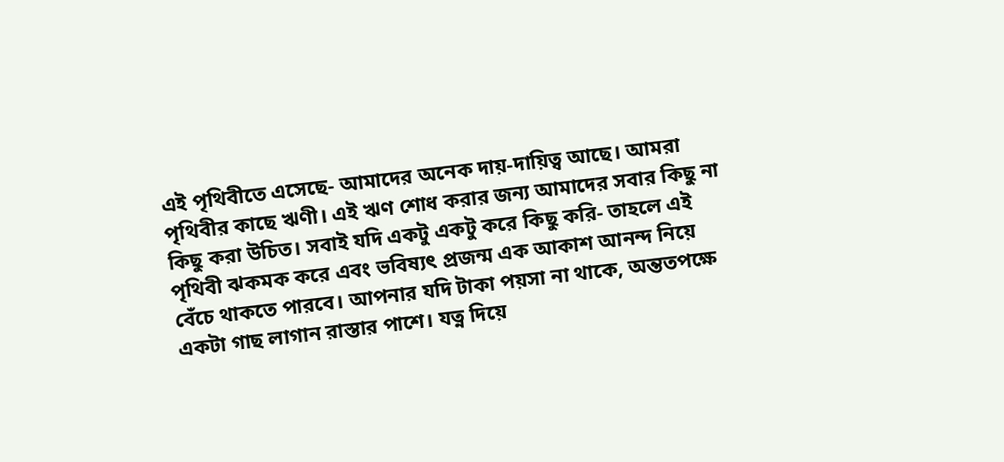এই পৃথিবীতে এসেছে- আমাদের অনেক দায়-দায়িত্ব আছে। আমরা পৃথিবীর কাছে ঋণী। এই ঋণ শোধ করার জন্য আমাদের সবার কিছু না কিছু করা উচিত। সবাই যদি একটু একটু করে কিছু করি- তাহলে এই পৃথিবী ঝকমক করে এবং ভবিষ্যৎ প্রজন্ম এক আকাশ আনন্দ নিয়ে বেঁচে থাকতে পারবে। আপনার যদি টাকা পয়সা না থাকে, অন্ততপক্ষে একটা গাছ লাগান রাস্তার পাশে। যত্ন দিয়ে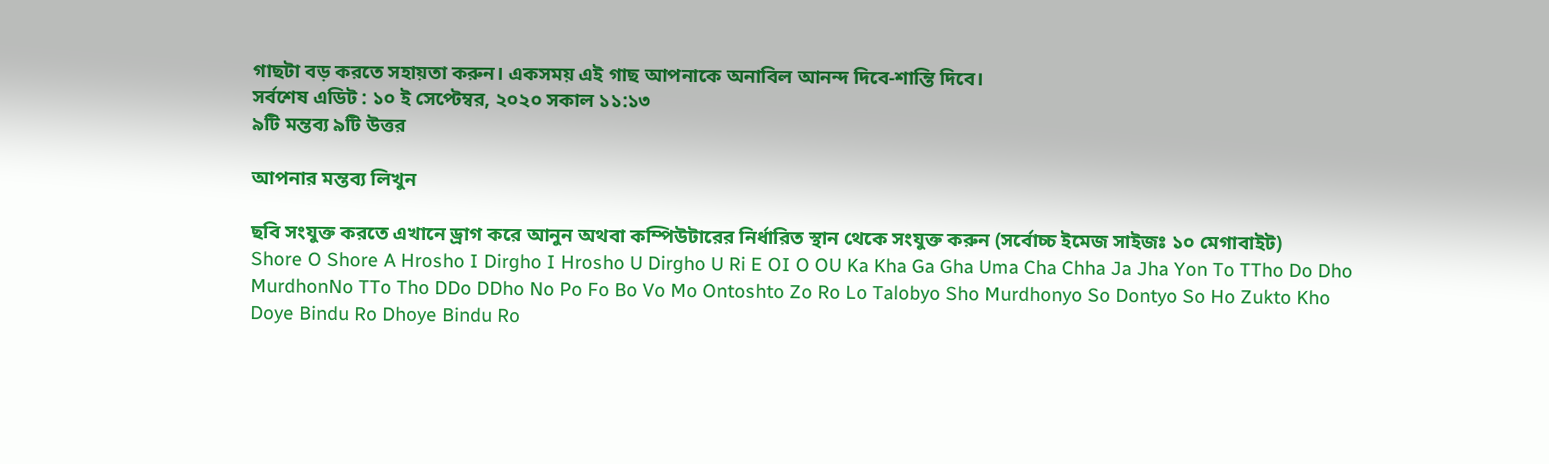গাছটা বড় করতে সহায়তা করুন। একসময় এই গাছ আপনাকে অনাবিল আনন্দ দিবে-শান্তি দিবে।
সর্বশেষ এডিট : ১০ ই সেপ্টেম্বর, ২০২০ সকাল ১১:১৩
৯টি মন্তব্য ৯টি উত্তর

আপনার মন্তব্য লিখুন

ছবি সংযুক্ত করতে এখানে ড্রাগ করে আনুন অথবা কম্পিউটারের নির্ধারিত স্থান থেকে সংযুক্ত করুন (সর্বোচ্চ ইমেজ সাইজঃ ১০ মেগাবাইট)
Shore O Shore A Hrosho I Dirgho I Hrosho U Dirgho U Ri E OI O OU Ka Kha Ga Gha Uma Cha Chha Ja Jha Yon To TTho Do Dho MurdhonNo TTo Tho DDo DDho No Po Fo Bo Vo Mo Ontoshto Zo Ro Lo Talobyo Sho Murdhonyo So Dontyo So Ho Zukto Kho Doye Bindu Ro Dhoye Bindu Ro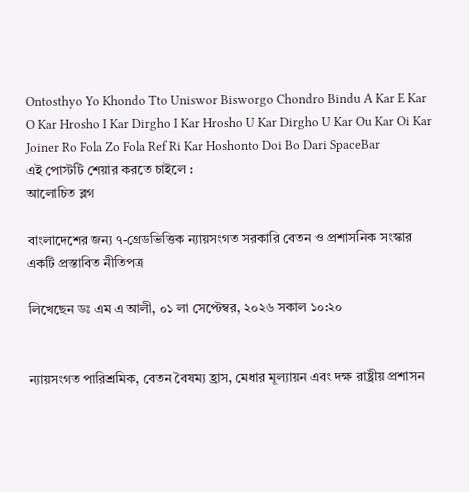Ontosthyo Yo Khondo Tto Uniswor Bisworgo Chondro Bindu A Kar E Kar O Kar Hrosho I Kar Dirgho I Kar Hrosho U Kar Dirgho U Kar Ou Kar Oi Kar Joiner Ro Fola Zo Fola Ref Ri Kar Hoshonto Doi Bo Dari SpaceBar
এই পোস্টটি শেয়ার করতে চাইলে :
আলোচিত ব্লগ

বাংলাদেশের জন্য ৭-গ্রেডভিত্তিক ন্যায়সংগত সরকারি বেতন ও প্রশাসনিক সংস্কার একটি প্রস্তাবিত নীতিপত্র

লিখেছেন ডঃ এম এ আলী, ০১ লা সেপ্টেম্বর, ২০২৬ সকাল ১০:২০


ন্যায়সংগত পারিশ্রমিক, বেতন বৈষম্য হ্রাস, মেধার মূল্যায়ন এবং দক্ষ রাষ্ট্রীয় প্রশাসন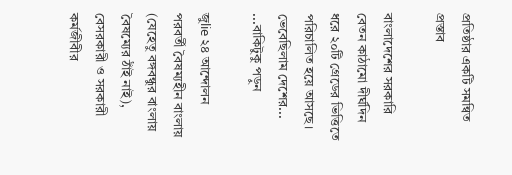প্রতিষ্ঠার একটি সমন্বিত প্রস্তাব

বাংলাদেশের সরকারি বেতন কাঠামো দীর্ঘদিন ধরে ২০টি গ্রেডের ভিত্তিতে পরিচালিত হয়ে আসছে। ভেবেছিলাম দেশের... ...বাকিটুকু পড়ুন

জুlie ২৪ আন্দোলন পরবর্তী বৈষম্যহীন বাংলায় (যেহেতু বঙ্গবন্ধুর বাংলায় বৈষম্যের ঠাঁই নাই), বেসরকারী ও সরকারী কর্মজীবীর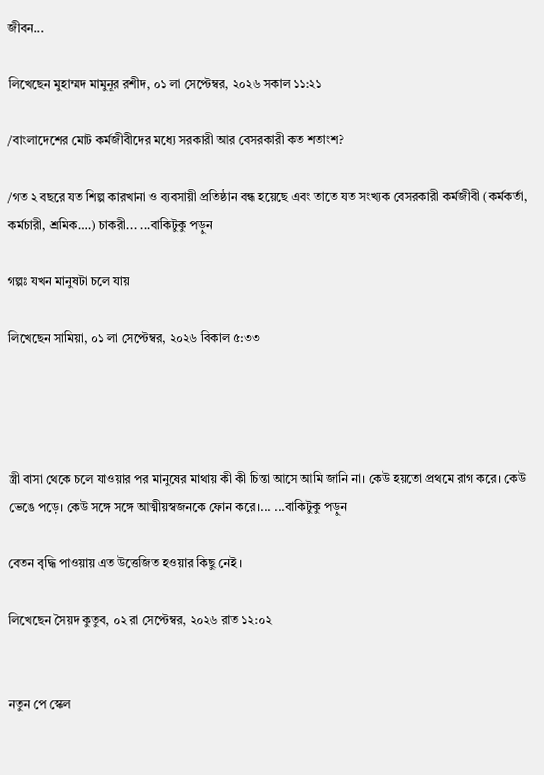জীবন...

লিখেছেন মুহাম্মদ মামুনূর রশীদ, ০১ লা সেপ্টেম্বর, ২০২৬ সকাল ১১:২১

/বাংলাদেশের মোট কর্মজীবীদের মধ্যে সরকারী আর বেসরকারী কত শতাংশ?

/গত ২ বছরে যত শিল্প কারখানা ও ব্যবসায়ী প্রতিষ্ঠান বন্ধ হয়েছে এবং তাতে যত সংখ্যক বেসরকারী কর্মজীবী (কর্মকর্তা, কর্মচারী, শ্রমিক….) চাকরী... ...বাকিটুকু পড়ুন

গল্পঃ যখন মানুষটা চলে যায়

লিখেছেন সামিয়া, ০১ লা সেপ্টেম্বর, ২০২৬ বিকাল ৫:৩৩




স্ত্রী বাসা থেকে চলে যাওয়ার পর মানুষের মাথায় কী কী চিন্তা আসে আমি জানি না। কেউ হয়তো প্রথমে রাগ করে। কেউ ভেঙে পড়ে। কেউ সঙ্গে সঙ্গে আত্মীয়স্বজনকে ফোন করে।... ...বাকিটুকু পড়ুন

বেতন বৃদ্ধি পাওয়ায় এত উত্তেজিত হওয়ার কিছু নেই ।

লিখেছেন সৈয়দ কুতুব, ০২ রা সেপ্টেম্বর, ২০২৬ রাত ১২:০২


নতুন পে স্কেল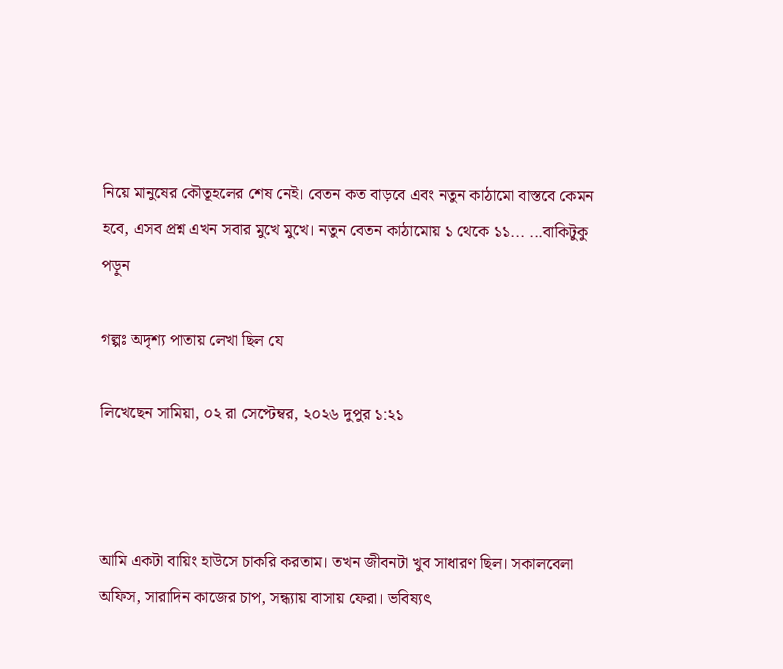নিয়ে মানুষের কৌতূহলের শেষ নেই। বেতন কত বাড়বে এবং নতুন কাঠামো বাস্তবে কেমন হবে, এসব প্রশ্ন এখন সবার মুখে মুখে। নতুন বেতন কাঠামোয় ১ থেকে ১১... ...বাকিটুকু পড়ুন

গল্পঃ অদৃশ্য পাতায় লেখা ছিল যে

লিখেছেন সামিয়া, ০২ রা সেপ্টেম্বর, ২০২৬ দুপুর ১:২১



আমি একটা বায়িং হাউসে চাকরি করতাম। তখন জীবনটা খুব সাধারণ ছিল। সকালবেলা অফিস, সারাদিন কাজের চাপ, সন্ধ্যায় বাসায় ফেরা। ভবিষ্যৎ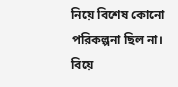নিয়ে বিশেষ কোনো পরিকল্পনা ছিল না। বিয়ে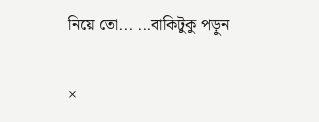নিয়ে তো... ...বাকিটুকু পড়ুন

×